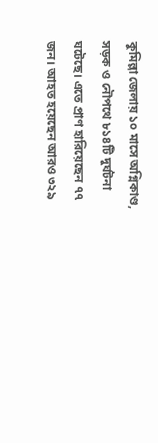কুমিল্লা জেলায় ১০ মাসে অগ্নিকাণ্ড, সড়ক ও নৌপথে ৮১৪টি দুর্ঘটনা ঘটেছে। এতে প্রাণ হারিয়েছেন ৭৭ জন। আহত হয়েছেন আরও ৩২৯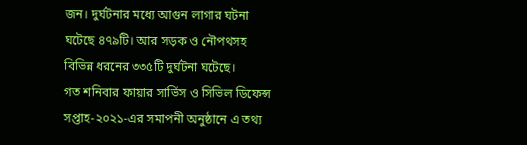জন। দুর্ঘটনার মধ্যে আগুন লাগার ঘটনা ঘটেছে ৪৭৯টি। আর সড়ক ও নৌপথসহ বিভিন্ন ধরনের ৩৩৫টি দুর্ঘটনা ঘটেছে।
গত শনিবার ফায়ার সার্ভিস ও সিভিল ডিফেন্স সপ্তাহ-২০২১-এর সমাপনী অনুষ্ঠানে এ তথ্য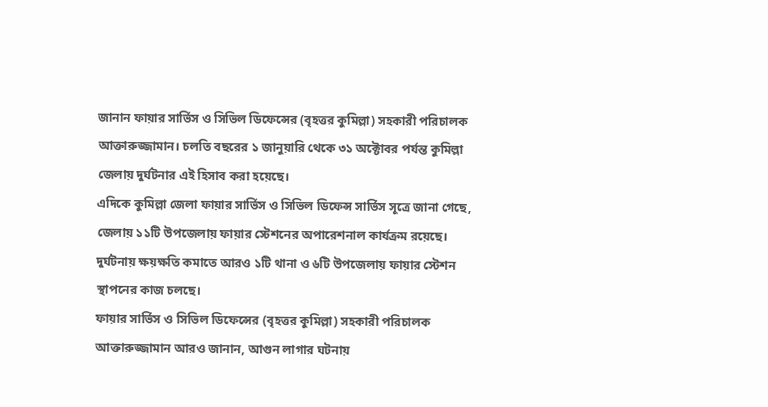জানান ফায়ার সার্ভিস ও সিভিল ডিফেন্সের (বৃহত্তর কুমিল্লা) সহকারী পরিচালক আক্তারুজ্জামান। চলতি বছরের ১ জানুয়ারি থেকে ৩১ অক্টোবর পর্যন্ত কুমিল্লা জেলায় দুর্ঘটনার এই হিসাব করা হয়েছে।
এদিকে কুমিল্লা জেলা ফায়ার সার্ভিস ও সিভিল ডিফেন্স সার্ভিস সূত্রে জানা গেছে, জেলায় ১১টি উপজেলায় ফায়ার স্টেশনের অপারেশনাল কার্যক্রম রয়েছে। দুর্ঘটনায় ক্ষয়ক্ষতি কমাতে আরও ১টি থানা ও ৬টি উপজেলায় ফায়ার স্টেশন স্থাপনের কাজ চলছে।
ফায়ার সার্ভিস ও সিভিল ডিফেন্সের (বৃহত্তর কুমিল্লা) সহকারী পরিচালক আক্তারুজ্জামান আরও জানান, আগুন লাগার ঘটনায়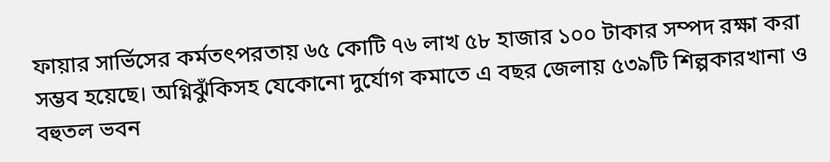ফায়ার সার্ভিসের কর্মতৎপরতায় ৬৫ কোটি ৭৬ লাখ ৫৮ হাজার ১০০ টাকার সম্পদ রক্ষা করা সম্ভব হয়েছে। অগ্নিঝুঁকিসহ যেকোনো দুর্যোগ কমাতে এ বছর জেলায় ৫৩৯টি শিল্পকারখানা ও বহুতল ভবন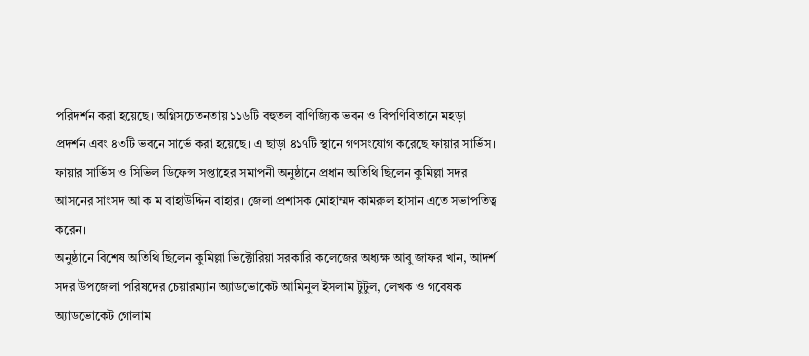পরিদর্শন করা হয়েছে। অগ্নিসচেতনতায় ১১৬টি বহুতল বাণিজ্যিক ভবন ও বিপণিবিতানে মহড়া প্রদর্শন এবং ৪৩টি ভবনে সার্ভে করা হয়েছে। এ ছাড়া ৪১৭টি স্থানে গণসংযোগ করেছে ফায়ার সার্ভিস।
ফায়ার সার্ভিস ও সিভিল ডিফেন্স সপ্তাহের সমাপনী অনুষ্ঠানে প্রধান অতিথি ছিলেন কুমিল্লা সদর আসনের সাংসদ আ ক ম বাহাউদ্দিন বাহার। জেলা প্রশাসক মোহাম্মদ কামরুল হাসান এতে সভাপতিত্ব করেন।
অনুষ্ঠানে বিশেষ অতিথি ছিলেন কুমিল্লা ভিক্টোরিয়া সরকারি কলেজের অধ্যক্ষ আবু জাফর খান, আদর্শ সদর উপজেলা পরিষদের চেয়ারম্যান অ্যাডভোকেট আমিনুল ইসলাম টুটুল, লেখক ও গবেষক অ্যাডভোকেট গোলাম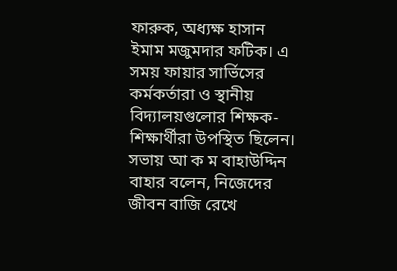ফারুক, অধ্যক্ষ হাসান ইমাম মজুমদার ফটিক। এ সময় ফায়ার সার্ভিসের কর্মকর্তারা ও স্থানীয় বিদ্যালয়গুলোর শিক্ষক-শিক্ষার্থীরা উপস্থিত ছিলেন।
সভায় আ ক ম বাহাউদ্দিন বাহার বলেন, নিজেদের জীবন বাজি রেখে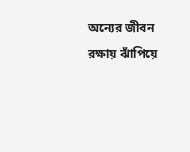অন্যের জীবন রক্ষায় ঝাঁপিয়ে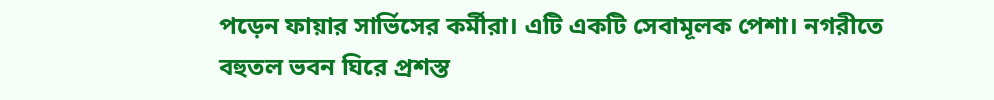পড়েন ফায়ার সার্ভিসের কর্মীরা। এটি একটি সেবামূলক পেশা। নগরীতে বহুতল ভবন ঘিরে প্রশস্ত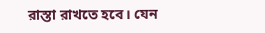রাস্তা রাখতে হবে। যেন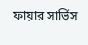ফায়ার সার্ভিস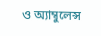ও অ্যাম্বুলেন্স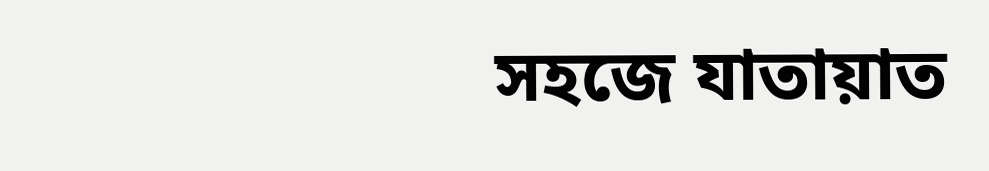সহজে যাতায়াত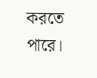করতে পারে।